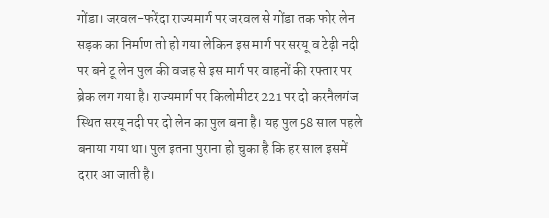गोंडा। जरवल-फरेंदा राज्यमार्ग पर जरवल से गोंडा तक फोर लेन सड़क का निर्माण तो हो गया लेकिन इस मार्ग पर सरयू व टेढ़ी नदी पर बने टू लेन पुल की वजह से इस मार्ग पर वाहनों की रफ्तार पर ब्रेक लग गया है। राज्यमार्ग पर किलोमीटर 221 पर दो करनैलगंज स्थित सरयू नदी पर दो लेन का पुल बना है। यह पुल 58 साल पहले बनाया गया था। पुल इतना पुराना हो चुका है कि हर साल इसमें दरार आ जाती है।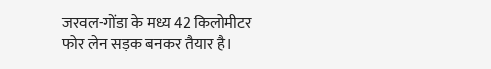जरवल-गोंडा के मध्य 42 किलोमीटर फोर लेन सड़क बनकर तैयार है।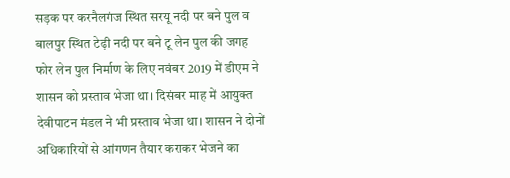सड़क पर करनैलगंज स्थित सरयू नदी पर बने पुल व बालपुर स्थित टेढ़ी नदी पर बने टू लेन पुल की जगह फोर लेन पुल निर्माण के लिए नवंबर 2019 में डीएम ने शासन को प्रस्ताव भेजा था। दिसंबर माह में आयुक्त देवीपाटन मंडल ने भी प्रस्ताव भेजा था। शासन ने दोनों अधिकारियों से आंगणन तैयार कराकर भेजने का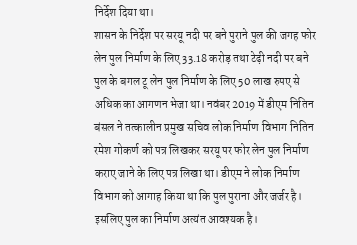निर्देश दिया था।
शासन के निर्देश पर सरयू नदी पर बने पुराने पुल की जगह फोर लेन पुल निर्माण के लिए 33.18 करोड़ तथा टेढ़ी नदी पर बने पुल के बगल टू लेन पुल निर्माण के लिए 50 लाख रुपए से अधिक का आगणन भेजा था। नवंबर 2019 में डीएम नितिन बंसल ने तत्कालीन प्रमुख सचिव लोक निर्माण विभाग नितिन रमेश गोकर्ण को पत्र लिखकर सरयू पर फोर लेन पुल निर्माण कराए जाने के लिए पत्र लिखा था। डीएम ने लोक निर्माण विभाग को आगाह किया था कि पुल पुराना और जर्जर है। इसलिए पुल का निर्माण अत्यंत आवश्यक है।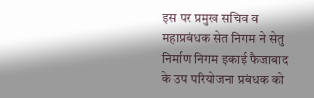इस पर प्रमुख सचिव व महाप्रबंधक सेत निगम ने सेतु निर्माण निगम इकाई फैजाबाद के उप परियोजना प्रबंधक को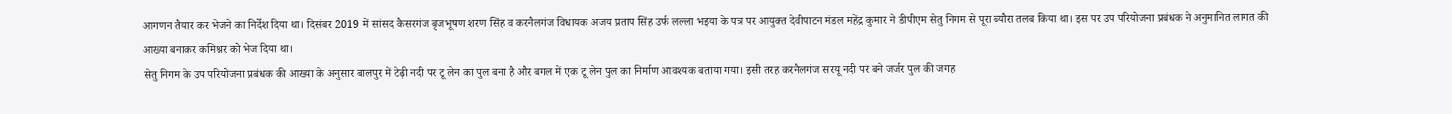आगणन तैयार कर भेजने का निर्देश दिया था। दिसंबर 2019 में सांसद कैसरगंज बृजभूषण शरण सिंह व करनैलगंज विधायक अजय प्रताप सिंह उर्फ लल्ला भइया के पत्र पर आयुक्त देवीपाटन मंडल महेंद्र कुमार ने डीपीएम सेतु निगम से पूरा ब्यौरा तलब किया था। इस पर उप परियोजना प्रबंधक ने अनुमानित लागत की आख्या बनाकर कमिश्नर को भेज दिया था।
सेतु निगम के उप परियोजना प्रबंधक की आख्या के अनुसार बालपुर में टेढ़ी नदी पर टू लेन का पुल बना है और बगल में एक टू लेन पुल का निर्माण आवश्यक बताया गया। इसी तरह करनैलगंज सरयू नदी पर बने जर्जर पुल की जगह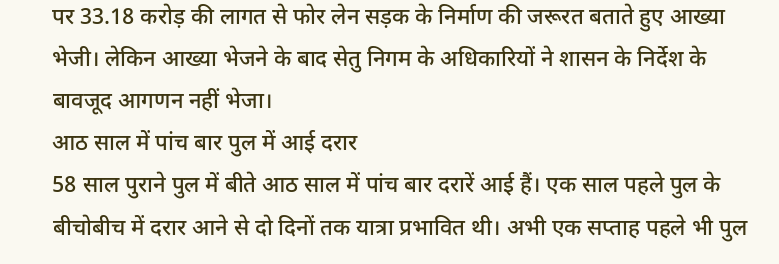पर 33.18 करोड़ की लागत से फोर लेन सड़क के निर्माण की जरूरत बताते हुए आख्या भेजी। लेकिन आख्या भेजने के बाद सेतु निगम के अधिकारियों ने शासन के निर्देश के बावजूद आगणन नहीं भेजा।
आठ साल में पांच बार पुल में आई दरार
58 साल पुराने पुल में बीते आठ साल में पांच बार दरारें आई हैं। एक साल पहले पुल के बीचोबीच में दरार आने से दो दिनों तक यात्रा प्रभावित थी। अभी एक सप्ताह पहले भी पुल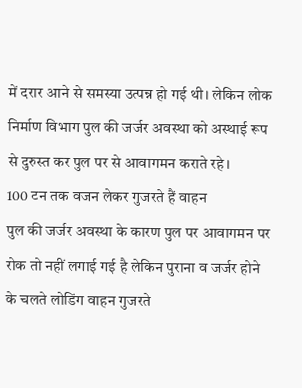में दरार आने से समस्या उत्पन्न हो गई थी। लेकिन लोक निर्माण विभाग पुल की जर्जर अवस्था को अस्थाई रूप से दुरुस्त कर पुल पर से आवागमन कराते रहे।
100 टन तक वजन लेकर गुजरते हैं वाहन
पुल की जर्जर अवस्था के कारण पुल पर आवागमन पर रोक तो नहीं लगाई गई है लेकिन पुराना व जर्जर होने के चलते लोडिंग वाहन गुजरते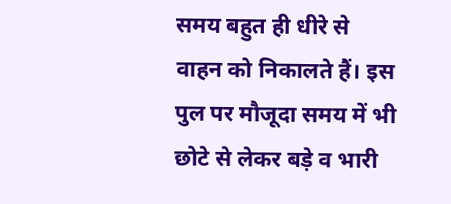समय बहुत ही धीरे से वाहन को निकालते हैं। इस पुल पर मौजूदा समय में भी छोटे से लेकर बड़े व भारी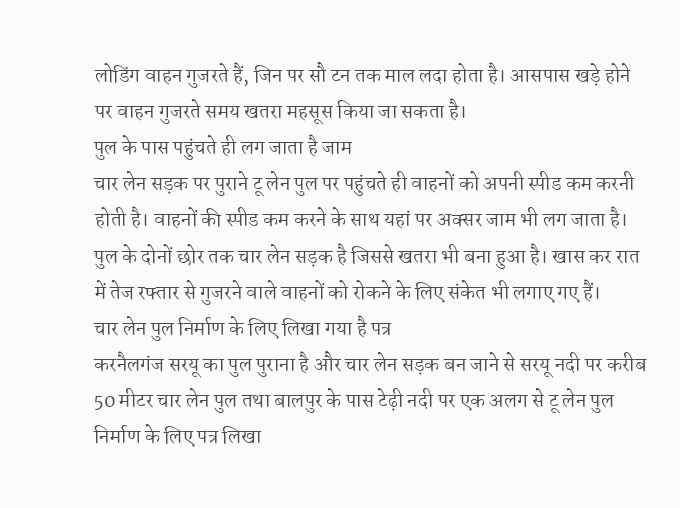लोडिंग वाहन गुजरते हैं, जिन पर सौ टन तक माल लदा होता है। आसपास खड़े होने पर वाहन गुजरते समय खतरा महसूस किया जा सकता है।
पुल के पास पहुंचते ही लग जाता है जाम
चार लेन सड़क पर पुराने टू लेन पुल पर पहुंचते ही वाहनों को अपनी स्पीड कम करनी होती है। वाहनों की स्पीड कम करने के साथ यहां पर अक्सर जाम भी लग जाता है। पुल के दोनों छोर तक चार लेन सड़क है जिससे खतरा भी बना हुआ है। खास कर रात में तेज रफ्तार से गुजरने वाले वाहनों को रोकने के लिए संकेत भी लगाए गए हैं।
चार लेन पुल निर्माण के लिए लिखा गया है पत्र
करनैलगंज सरयू का पुल पुराना है और चार लेन सड़क बन जाने से सरयू नदी पर करीब 50 मीटर चार लेन पुल तथा बालपुर के पास टेढ़ी नदी पर एक अलग से टू लेन पुल निर्माण के लिए पत्र लिखा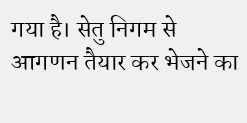गया है। सेतु निगम से आगणन तैयार कर भेजने का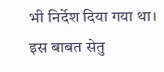भी निर्देश दिया गया था। इस बाबत सेतु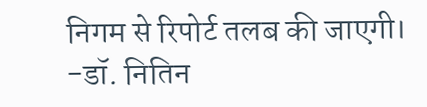निगम से रिपोर्ट तलब की जाएगी। -डॉ. नितिन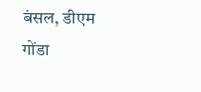बंसल, डीएम गोंडा